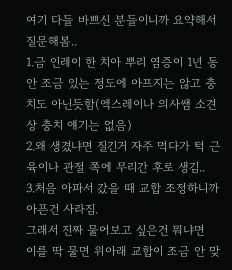여기 다들 바쁘신 분들이니까 요약해서 질문해봄..
1.금 인레이 한 치아 뿌리 염증이 1년 동안 조금 있는 정도에 아프지는 않고 충치도 아닌듯함(엑스레이나 의사쌤 소견 상 충치 얘기는 없음)
2.왜 생겼냐면 질긴거 자주 먹다가 턱 근육이나 관절 쪽에 무리간 후로 생김..
3.처음 아파서 갔을 때 교합 조정하니까 아픈건 사라짐.
그래서 진짜 물어보고 싶은건 뭐냐면
이를 딱 물면 위아래 교합이 조금 안 맞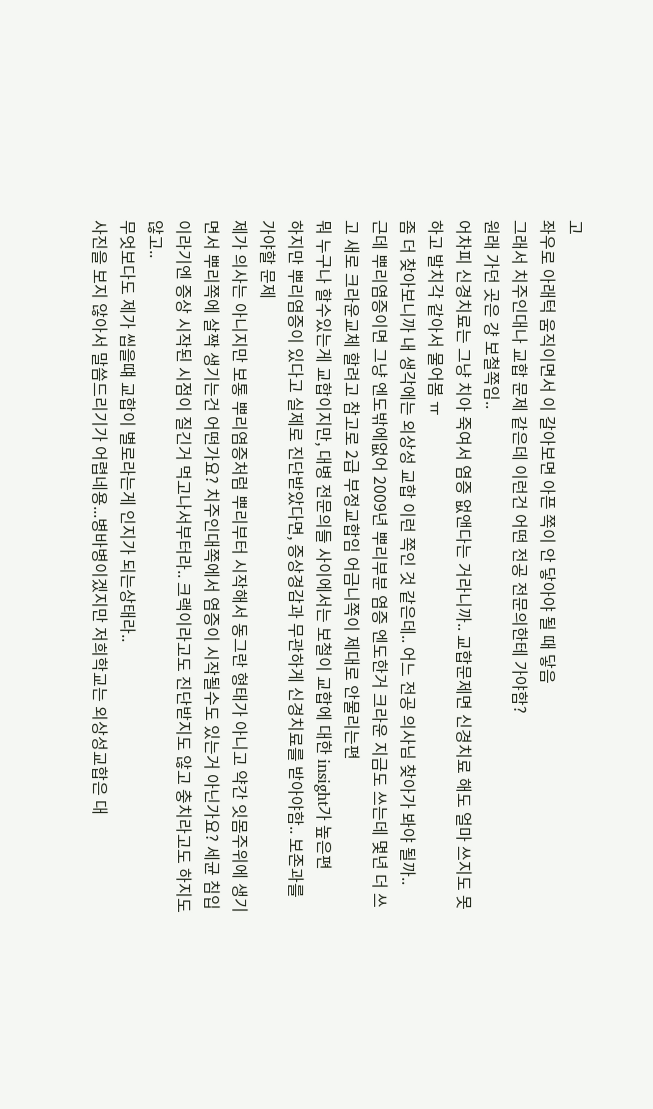고
좌우로 아래턱 움직이면서 이 갈아보면 아픈 쪽이 안 닿아야 될 때 닿음
그래서 치주인대나 교합 문제 같은데 이런건 어떤 전공 전문의한테 가야함?
원래 가던 곳은 걍 보철쪽임..
어차피 신경치료는 그냥 치아 죽여서 염증 없앤다는 거라니까.. 교합문제면 신경치료 해도 얼마 쓰지도 못하고 발치각 같아서 물어봄 ㅠ
좀 더 찾아보니까 내 생각에는 외상성 교합 이런 쪽인 것 같은데.. 어느 전공 의사님 찾아가 봐야 될까..
근데 뿌리염증이면 그냥 엔도밖에없어 2009년 뿌리부분 염증 엔도한거 크라운 지금도 쓰는데 몇년 더 쓰고 새로 크라운교체 할려고 참고로 2급 부정교합임 어금니쪽이 제대로 안물리는편
뭐 누구나 할수있는게 교합이지만, 대병 전문의들 사이에서는 보철이 교합에 대한 insight가 높은편
하지만 뿌리염증이 있다고 실제로 진단받았다면, 증상경감과 무관하게 신경치료를 받아야함.. 보존과를 가야할 문제
제가 의사는 아니지만 보통 뿌리염증처럼 뿌리부터 시작해서 동그란 형태가 아니고 약간 잇몸주위에 생기면서 뿌리쪽에 살짝 생기는건 어떤가요? 치주인대쪽에서 염증이 시작될수도 있는거 아닌가요? 세균 침입이라기엔 증상 시작된 시점이 질긴거 먹고나서부터라.. 크랙이라고도 진단받지도 않고 충치라고도 하지도 않고..
무엇보다도 제가 씹을떄 교합이 별로라는게 인지가 되는상태라..
사진을 보지 않아서 말씀드리기가 어렵네용...병바병이겠지만 저희학교는 외상성교합은 대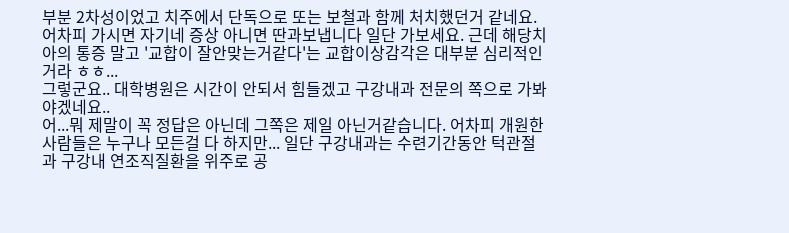부분 2차성이었고 치주에서 단독으로 또는 보철과 함께 처치했던거 같네요. 어차피 가시면 자기네 증상 아니면 딴과보냅니다 일단 가보세요. 근데 해당치아의 통증 말고 '교합이 잘안맞는거같다'는 교합이상감각은 대부분 심리적인거라 ㅎㅎ...
그렇군요.. 대학병원은 시간이 안되서 힘들겠고 구강내과 전문의 쪽으로 가봐야겠네요..
어...뭐 제말이 꼭 정답은 아닌데 그쪽은 제일 아닌거같습니다. 어차피 개원한사람들은 누구나 모든걸 다 하지만... 일단 구강내과는 수련기간동안 턱관절과 구강내 연조직질환을 위주로 공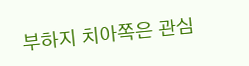부하지 치아쪽은 관심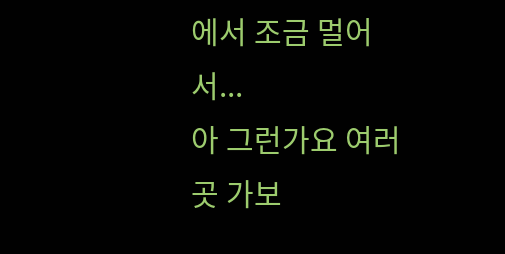에서 조금 멀어서...
아 그런가요 여러 곳 가보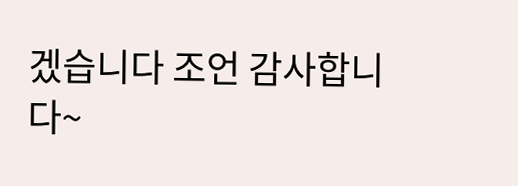겠습니다 조언 감사합니다~